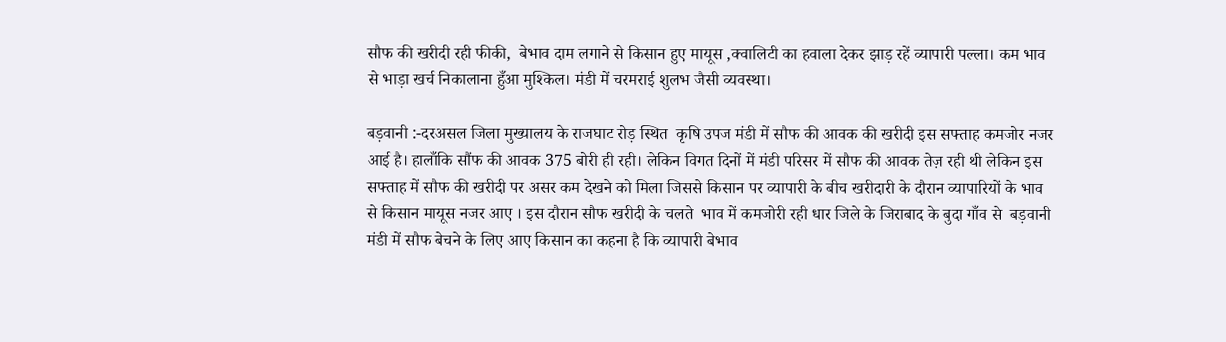सौफ की खरीदी रही फीकी,  बेभाव दाम लगाने से किसान हुए मायूस ,क्वालिटी का हवाला देकर झाड़ रहें व्यापारी पल्ला। कम भाव से भाड़ा खर्च निकालाना हुँआ मुश्किल। मंडी में चरमराई शुलभ जैसी व्यवस्था।

बड़वानी :-दरअसल जिला मुख्यालय के राजघाट रोड़ स्थित  कृषि उपज मंडी में सौफ की आवक की खरीदी इस सफ्ताह कमजोर नजर आई है। हालाँकि सौंफ की आवक 375 बोरी ही रही। लेकिन विगत दिनों में मंडी परिसर में सौफ की आवक तेज़ रही थी लेकिन इस सफ्ताह में सौफ की खरीदी पर असर कम देखने को मिला जिससे किसान पर व्यापारी के बीच खरीदारी के दौरान व्यापारियों के भाव से किसान मायूस नजर आए । इस दौरान सौफ खरीदी के चलते  भाव में कमजोरी रही धार जिले के जिराबाद के बुदा गाँव से  बड़वानी मंडी में सौफ बेचने के लिए आए किसान का कहना है कि व्यापारी बेभाव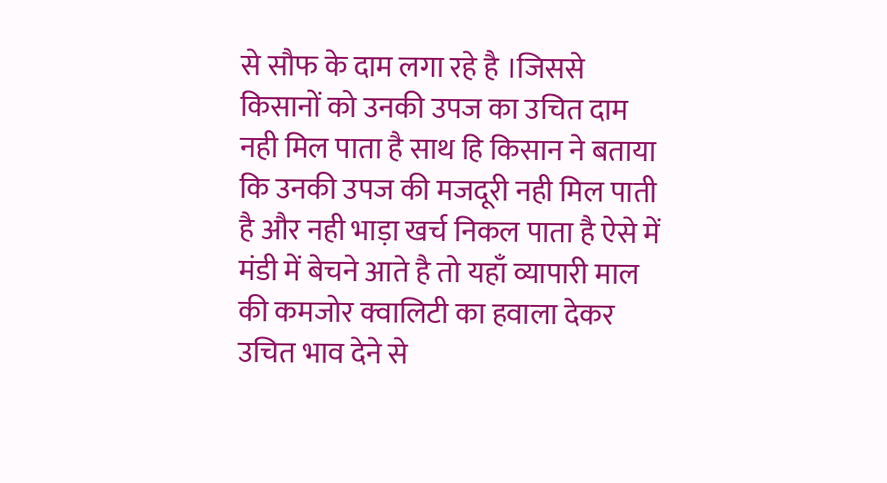से सौफ के दाम लगा रहे है ।जिससे किसानों को उनकी उपज का उचित दाम नही मिल पाता है साथ हि किसान ने बताया कि उनकी उपज की मजदूरी नही मिल पाती है और नही भाड़ा खर्च निकल पाता है ऐसे में मंडी में बेचने आते है तो यहाँ व्यापारी माल की कमजोर क्वालिटी का हवाला देकर उचित भाव देने से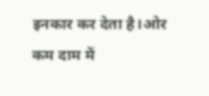इनकार कर देता है।ओर कम दाम में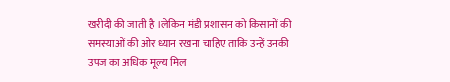खरीदी की जाती है ।लेकिन मंडी प्रशासन को किसानों की समस्याओं की ओर ध्यान रखना चाहिए ताकि उन्हें उनकी उपज का अधिक मूल्य मिल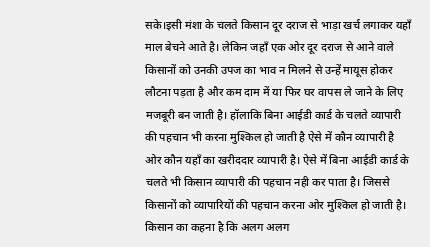सके।इसी मंशा के चलते किसान दूर दराज से भाड़ा खर्च लगाकर यहाँ माल बेचने आते है। लेकिन जहाँ एक ओर दूर दराज से आने वाले किसानों को उनकी उपज का भाव न मिलने से उन्हें मायूस होकर लौटना पड़ता है और कम दाम में या फिर घर वापस ले जाने के लिए मजबूरी बन जाती है। हॉलाकि बिना आईडी कार्ड के चलते व्यापारी की पहचान भी करना मुश्किल हो जाती है ऐसे में कौन व्यापारी है ओर कौन यहाँ का खरीददार व्यापारी है। ऐसे में बिना आईडी कार्ड के चलते भी किसान व्यापारी की पहचान नही कर पाता है। जिससे किसानों को व्यापारियों की पहचान करना ओर मुश्किल हो जाती है। किसान का कहना है कि अलग अलग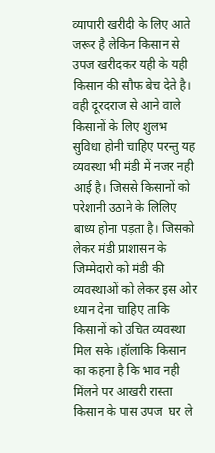व्यापारी खरीदी के लिए आते जरूर है लेकिन किसान से उपज खरीदकर यही के यही किसान की सौफ बेच देते है। वही दूरदराज से आने वाले किसानों के लिए शुलभ सुविधा होनी चाहिए परन्तु यह व्यवस्था भी मंडी में नजर नही आई है। जिससे किसानों को परेशानी उठाने के लिलिए बाध्य होना पड़ता है। जिसको लेकर मंडी प्राशासन के जिम्मेदारो को मंडी की व्यवस्थाओं को लेकर इस ओर ध्यान देना चाहिए ताकि किसानों को उचित व्यवस्था मिल सके ।हॉलाकि किसान का कहना है कि भाव नही मिंलने पर आखरी रास्ता किसान के पास उपज  घर ले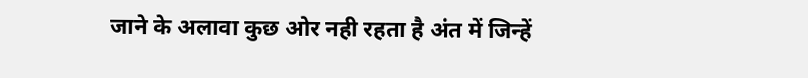जाने के अलावा कुछ ओर नही रहता है अंत में जिन्हें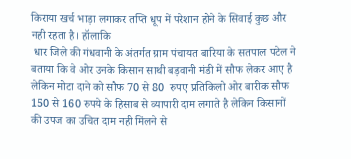किराया खर्च भाड़ा लगाकर तप्ति धूप में परेशान होने के सिवाई कुछ और नही रहता है। हॉलाकि
 धार जिले की गंधवानी के अंतर्गत ग्राम पंचायत बारिया के सतपाल पटेल ने बताया कि वे ओर उनके किसान साथी बड़वानी मंडी में सौफ लेकर आए है लेकिन मोटा दाने को सौफ 70 से 80  रुपए प्रतिकिलो ओर बारीक सौफ 150 से 160 रुपये के हिसाब से व्यापारी दाम लगाते है लेकिन किसानों की उपज का उचित दाम नही मिंलने से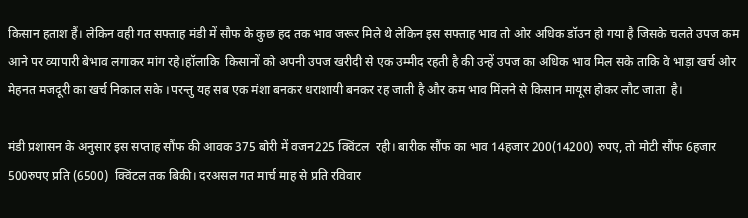किसान हताश हैं। लेकिन वही गत सफ्ताह मंडी में सौफ के कुछ हद तक भाव जरूर मिले थे लेकिन इस सफ्ताह भाव तो ओर अधिक डॉउन हो गया है जिसके चलते उपज कम आने पर व्यापारी बेभाव लगाकर मांग रहे।हॉलाकि  किसानों को अपनी उपज खरीदी से एक उम्मीद रहती है की उन्हें उपज का अधिक भाव मिल सके ताकि वे भाड़ा खर्च ओर मेहनत मजदूरी का खर्च निकाल सके ।परन्तु यह सब एक मंशा बनकर धराशायी बनकर रह जाती है और कम भाव मिंलने से किसान मायूस होकर लौट जाता  है।

मंडी प्रशासन के अनुसार इस सप्ताह सौंफ की आवक 375 बोरी में वजन225 क्विंटल  रही। बारीक सौंफ का भाव 14हजार 200(14200) रुपए, तो मोटी सौंफ 6हजार 500रुपए प्रति (6500)  क्विंटल तक बिकी। दरअसल गत मार्च माह से प्रति रविवार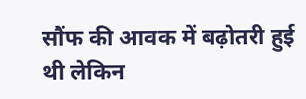सौंफ की आवक में बढ़ोतरी हुई थी लेकिन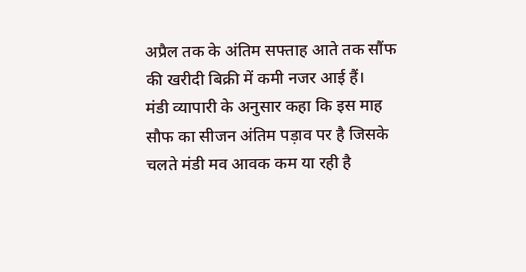अप्रैल तक के अंतिम सफ्ताह आते तक सौंफ की खरीदी बिक्री में कमी नजर आई हैं।
मंडी व्यापारी के अनुसार कहा कि इस माह सौफ का सीजन अंतिम पड़ाव पर है जिसके चलते मंडी मव आवक कम या रही है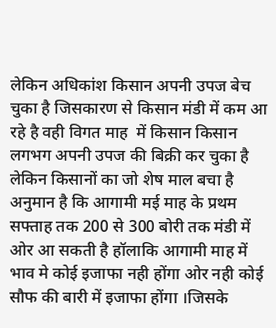लेकिन अधिकांश किसान अपनी उपज बेच चुका है जिसकारण से किसान मंडी में कम आ रहे है वही विगत माह  में किसान किसान लगभग अपनी उपज की बिक्री कर चुका है लेकिन किसानों का जो शेष माल बचा है अनुमान है कि आगामी मई माह के प्रथम सफ्ताह तक 200 से 300 बोरी तक मंडी में ओर आ सकती है हॉलाकि आगामी माह में भाव मे कोई इजाफा नही होंगा ओर नही कोई सौफ की बारी में इजाफा होंगा ।जिसके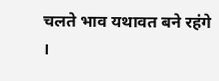चलते भाव यथावत बने रहंगे ।